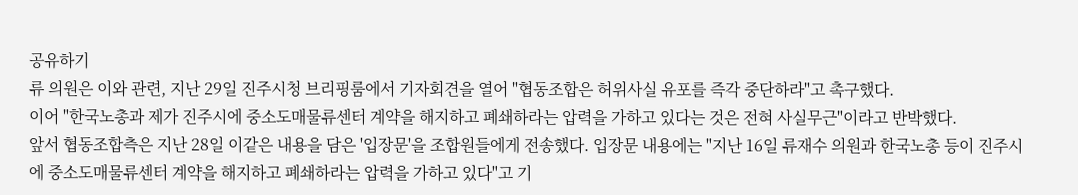공유하기
류 의원은 이와 관련, 지난 29일 진주시청 브리핑룸에서 기자회견을 열어 "협동조합은 허위사실 유포를 즉각 중단하라"고 촉구했다.
이어 "한국노총과 제가 진주시에 중소도매물류센터 계약을 해지하고 폐쇄하라는 압력을 가하고 있다는 것은 전혀 사실무근"이라고 반박했다.
앞서 협동조합측은 지난 28일 이같은 내용을 담은 '입장문'을 조합원들에게 전송했다. 입장문 내용에는 "지난 16일 류재수 의원과 한국노총 등이 진주시에 중소도매물류센터 계약을 해지하고 폐쇄하라는 압력을 가하고 있다"고 기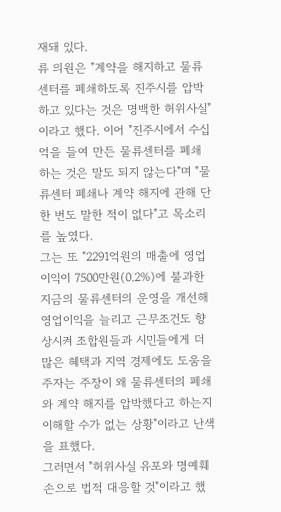재돼 있다.
류 의원은 "계약을 해지하고 물류센터를 폐쇄하도록 진주시를 압박하고 있다는 것은 명백한 허위사실"이라고 했다. 이어 "진주시에서 수십억을 들여 만든 물류센터를 폐쇄하는 것은 말도 되지 않는다"며 "물류센터 폐쇄나 계약 해지에 관해 단 한 번도 말한 적이 없다"고 목소리를 높였다.
그는 또 "2291억원의 매출에 영업이익이 7500만원(0.2%)에 불과한 지금의 물류센터의 운영을 개선해 영업이익을 늘리고 근무조건도 향상시켜 조합원들과 시민들에게 더 많은 혜택과 지역 경제에도 도움을 주자는 주장이 왜 물류센터의 폐쇄와 계약 해지를 압박했다고 하는지 이해할 수가 없는 상황"이라고 난색을 표했다.
그러면서 "허위사실 유포와 명예훼손으로 법적 대응할 것"이라고 했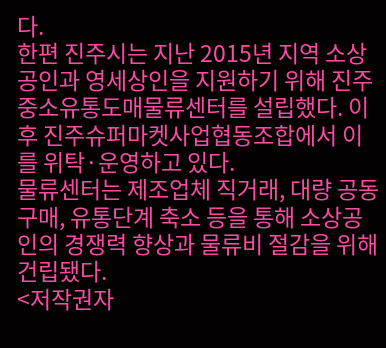다.
한편 진주시는 지난 2015년 지역 소상공인과 영세상인을 지원하기 위해 진주중소유통도매물류센터를 설립했다. 이후 진주슈퍼마켓사업협동조합에서 이를 위탁·운영하고 있다.
물류센터는 제조업체 직거래, 대량 공동구매, 유통단계 축소 등을 통해 소상공인의 경쟁력 향상과 물류비 절감을 위해 건립됐다.
<저작권자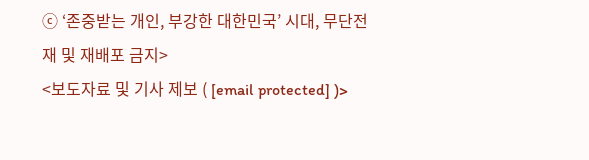ⓒ ‘존중받는 개인, 부강한 대한민국’ 시대, 무단전재 및 재배포 금지>
<보도자료 및 기사 제보 ( [email protected] )>